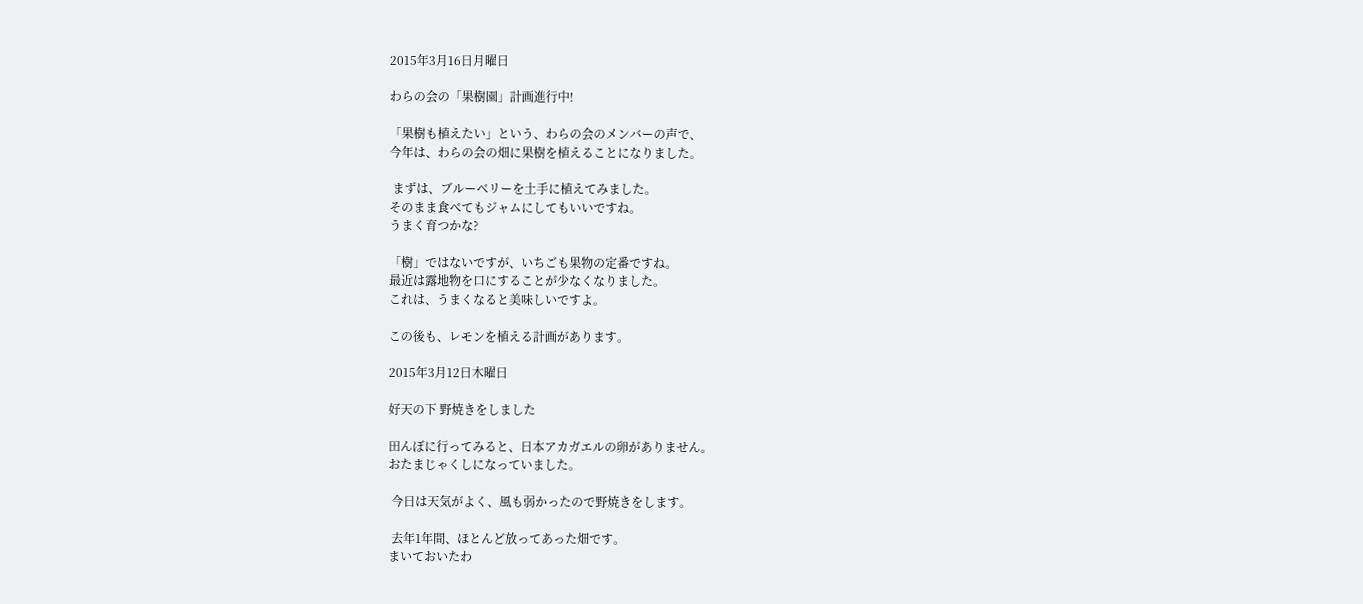2015年3月16日月曜日

わらの会の「果樹園」計画進行中!

「果樹も植えたい」という、わらの会のメンバーの声で、
今年は、わらの会の畑に果樹を植えることになりました。

 まずは、ブルーベリーを土手に植えてみました。
そのまま食べてもジャムにしてもいいですね。
うまく育つかな?

「樹」ではないですが、いちごも果物の定番ですね。
最近は露地物を口にすることが少なくなりました。
これは、うまくなると美味しいですよ。

この後も、レモンを植える計画があります。

2015年3月12日木曜日

好天の下 野焼きをしました

田んぼに行ってみると、日本アカガエルの卵がありません。
おたまじゃくしになっていました。

 今日は天気がよく、風も弱かったので野焼きをします。

 去年1年間、ほとんど放ってあった畑です。
まいておいたわ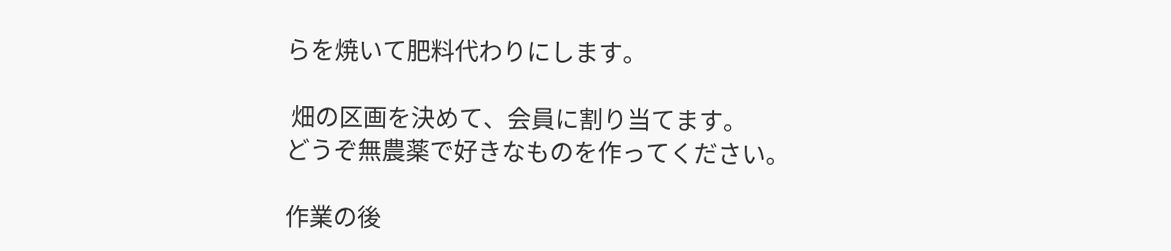らを焼いて肥料代わりにします。

 畑の区画を決めて、会員に割り当てます。
どうぞ無農薬で好きなものを作ってください。

作業の後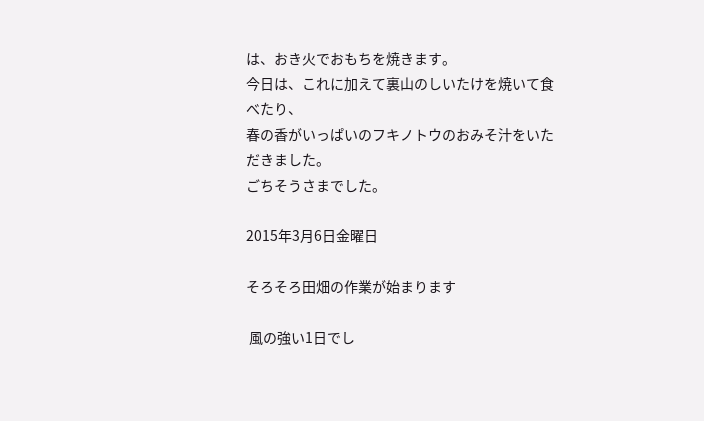は、おき火でおもちを焼きます。
今日は、これに加えて裏山のしいたけを焼いて食べたり、
春の香がいっぱいのフキノトウのおみそ汁をいただきました。
ごちそうさまでした。

2015年3月6日金曜日

そろそろ田畑の作業が始まります

 風の強い1日でし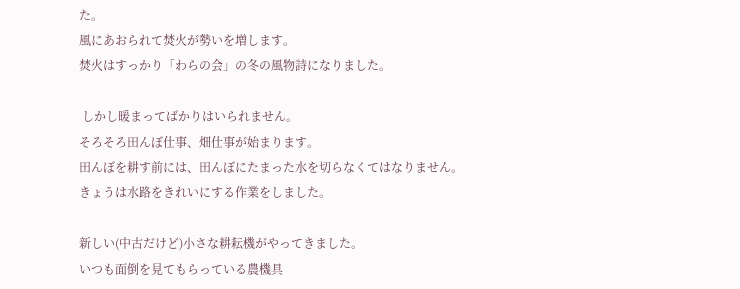た。
風にあおられて焚火が勢いを増します。
焚火はすっかり「わらの会」の冬の風物詩になりました。

 しかし暖まってばかりはいられません。
そろそろ田んぼ仕事、畑仕事が始まります。
田んぼを耕す前には、田んぼにたまった水を切らなくてはなりません。
きょうは水路をきれいにする作業をしました。

新しい(中古だけど)小さな耕耘機がやってきました。
いつも面倒を見てもらっている農機具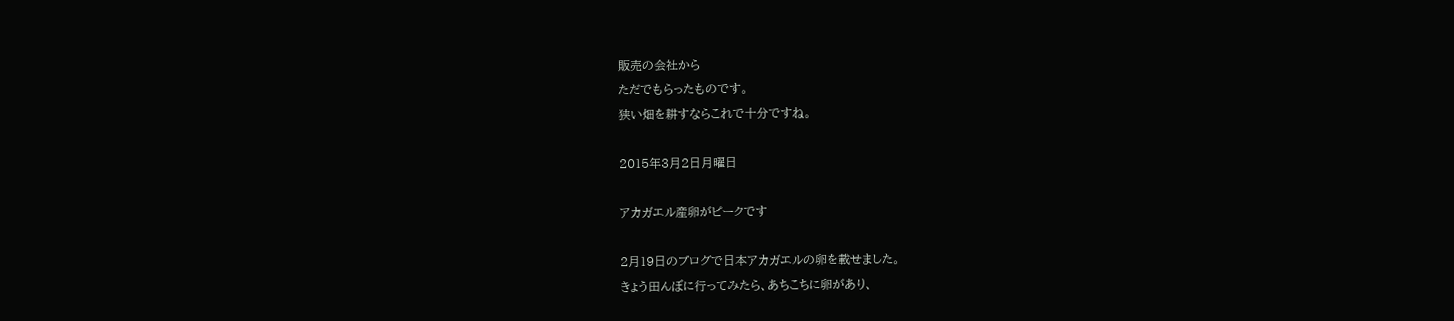販売の会社から
ただでもらったものです。
狭い畑を耕すならこれで十分ですね。

2015年3月2日月曜日

アカガエル産卵がピークです

2月19日のブログで日本アカガエルの卵を載せました。
きょう田んぼに行ってみたら、あちこちに卵があり、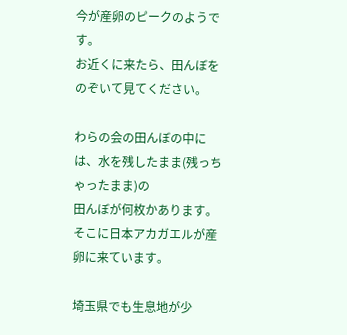今が産卵のピークのようです。
お近くに来たら、田んぼをのぞいて見てください。

わらの会の田んぼの中には、水を残したまま(残っちゃったまま)の
田んぼが何枚かあります。
そこに日本アカガエルが産卵に来ています。

埼玉県でも生息地が少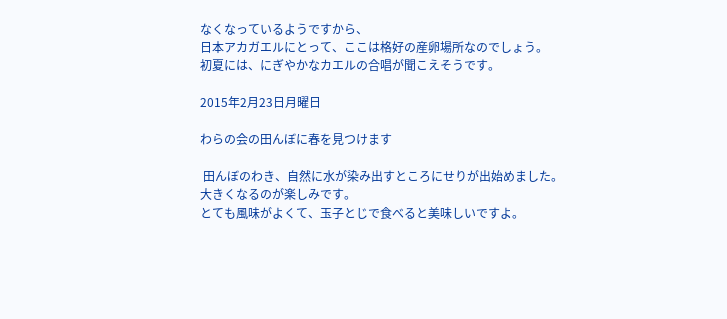なくなっているようですから、
日本アカガエルにとって、ここは格好の産卵場所なのでしょう。
初夏には、にぎやかなカエルの合唱が聞こえそうです。

2015年2月23日月曜日

わらの会の田んぼに春を見つけます

 田んぼのわき、自然に水が染み出すところにせりが出始めました。
大きくなるのが楽しみです。
とても風味がよくて、玉子とじで食べると美味しいですよ。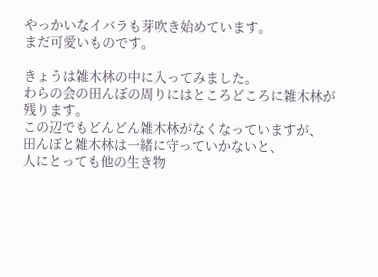やっかいなイバラも芽吹き始めています。
まだ可愛いものです。

きょうは雑木林の中に入ってみました。
わらの会の田んぼの周りにはところどころに雑木林が残ります。
この辺でもどんどん雑木林がなくなっていますが、
田んぼと雑木林は一緒に守っていかないと、
人にとっても他の生き物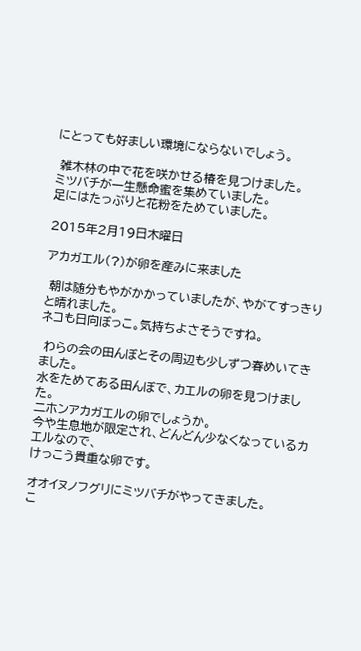にとっても好ましい環境にならないでしょう。

 雑木林の中で花を咲かせる椿を見つけました。
ミツバチが一生懸命蜜を集めていました。
足にはたっぷりと花粉をためていました。

2015年2月19日木曜日

アカガエル(?)が卵を産みに来ました

 朝は随分もやがかかっていましたが、やがてすっきりと晴れました。
ネコも日向ぼっこ。気持ちよさそうですね。

 わらの会の田んぼとその周辺も少しずつ春めいてきました。
水をためてある田んぼで、カエルの卵を見つけました。
二ホンアカガエルの卵でしょうか。
今や生息地が限定され、どんどん少なくなっているカエルなので、
けっこう貴重な卵です。

オオイヌノフグリにミツバチがやってきました。
こ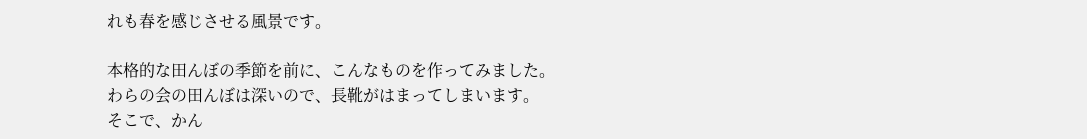れも春を感じさせる風景です。

本格的な田んぼの季節を前に、こんなものを作ってみました。
わらの会の田んぼは深いので、長靴がはまってしまいます。
そこで、かん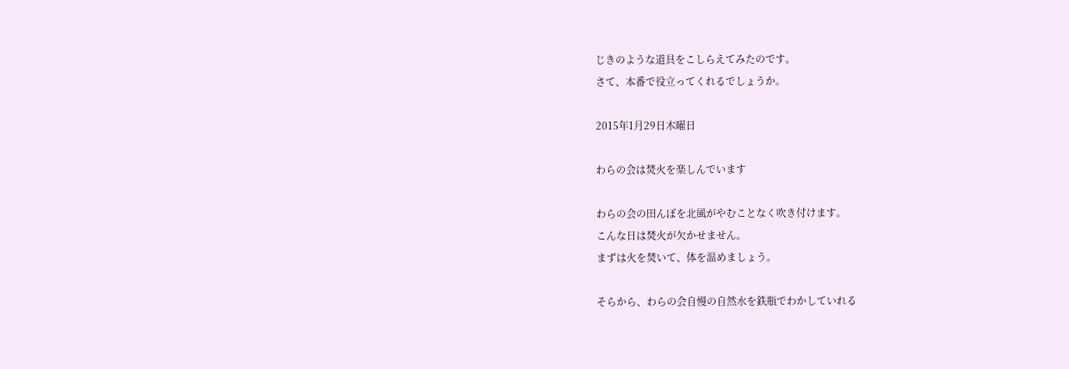じきのような道具をこしらえてみたのです。
さて、本番で役立ってくれるでしょうか。

2015年1月29日木曜日

わらの会は焚火を楽しんでいます

わらの会の田んぼを北風がやむことなく吹き付けます。
こんな日は焚火が欠かせません。
まずは火を焚いて、体を温めましょう。

そらから、わらの会自慢の自然水を鉄瓶でわかしていれる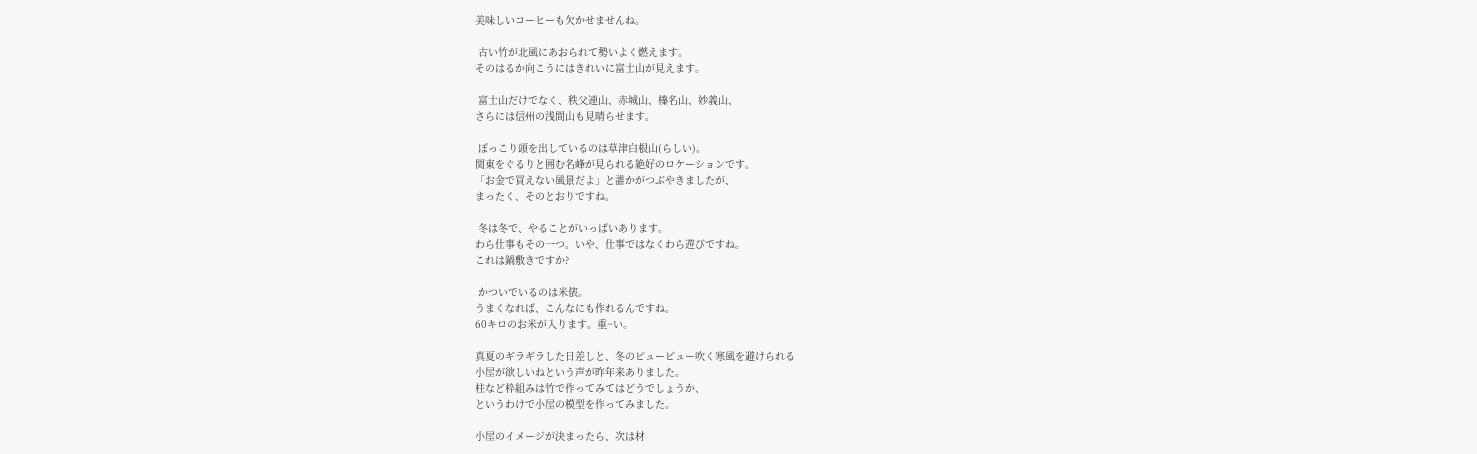美味しいコーヒーも欠かせませんね。

 古い竹が北風にあおられて勢いよく燃えます。
そのはるか向こうにはきれいに富士山が見えます。

 富士山だけでなく、秩父連山、赤城山、榛名山、妙義山、
さらには信州の浅間山も見晴らせます。

 ぽっこり頭を出しているのは草津白根山(らしい)。
関東をぐるりと囲む名峰が見られる絶好のロケーションです。
「お金で買えない風景だよ」と誰かがつぶやきましたが、
まったく、そのとおりですね。

 冬は冬で、やることがいっぱいあります。
わら仕事もその一つ。いや、仕事ではなくわら遊びですね。
これは鍋敷きですか?

 かついでいるのは米俵。
うまくなれば、こんなにも作れるんですね。
60キロのお米が入ります。重~い。

真夏のギラギラした日差しと、冬のピューピュー吹く寒風を避けられる
小屋が欲しいねという声が昨年来ありました。
柱など枠組みは竹で作ってみてはどうでしょうか、
というわけで小屋の模型を作ってみました。

小屋のイメージが決まったら、次は材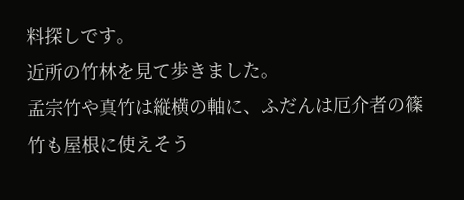料探しです。
近所の竹林を見て歩きました。
孟宗竹や真竹は縦横の軸に、ふだんは厄介者の篠竹も屋根に使えそう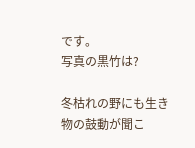です。
写真の黒竹は?

冬枯れの野にも生き物の鼓動が聞こ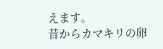えます。
昔からカマキリの卵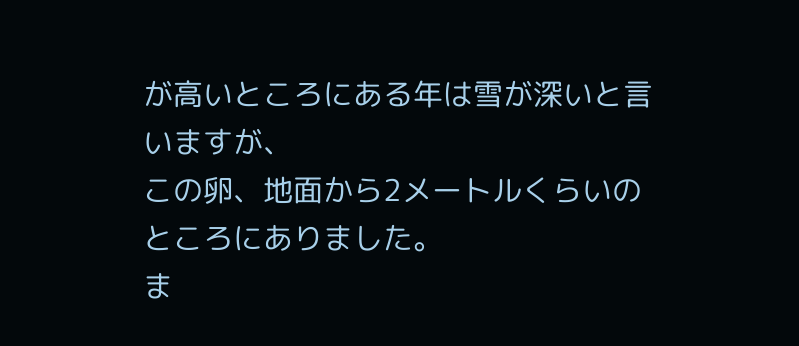が高いところにある年は雪が深いと言いますが、
この卵、地面から2メートルくらいのところにありました。
ま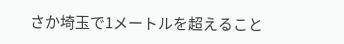さか埼玉で1メートルを超えること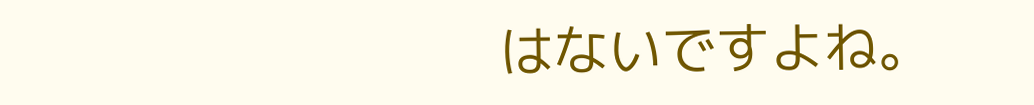はないですよね。